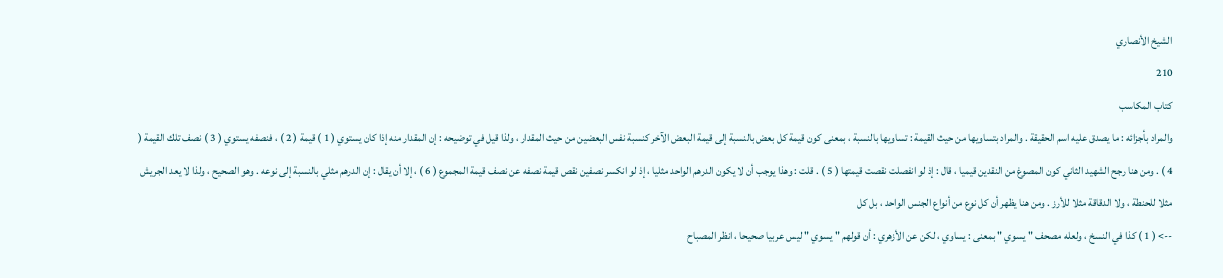الشيخ الأنصاري
210
كتاب المكاسب
والمراد بأجزائه : ما يصدق عليه اسم الحقيقة . والمراد بتساويها من حيث القيمة : تساويها بالنسبة ، بمعنى كون قيمة كل بعض بالنسبة إلى قيمة البعض الآخر كنسبة نفس البعضين من حيث المقدار ، ولذا قيل في توضيحه : إن المقدار منه إذا كان يستوي ( 1 ) قيمة ( 2 ) ، فنصفه يستوي ( 3 ) نصف تلك القيمة ( 4 ) . ومن هنا رجح الشهيد الثاني كون المصوغ من النقدين قيميا ، قال : إذ لو انفصلت نقصت قيمتها ( 5 ) . قلت : وهذا يوجب أن لا يكون الدرهم الواحد مثليا ، إذ لو انكسر نصفين نقص قيمة نصفه عن نصف قيمة المجموع ( 6 ) ، إلا أن يقال : إن الدرهم مثلي بالنسبة إلى نوعه . وهو الصحيح ، ولذا لا يعد الجريش مثلا للحنطة ، ولا الدقاقة مثلا للأرز . ومن هنا يظهر أن كل نوع من أنواع الجنس الواحد ، بل كل
--> ( 1 ) كذا في النسخ ، ولعله مصحف " يسوي " بمعنى : يساوي ، لكن عن الأزهري : أن قولهم " يسوي " ليس عربيا صحيحا ، انظر المصباح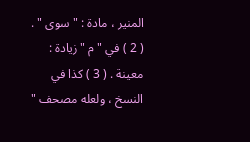المنير ، مادة : " سوى " . ( 2 ) في " م " زيادة : معينة . ( 3 ) كذا في النسخ ، ولعله مصحف "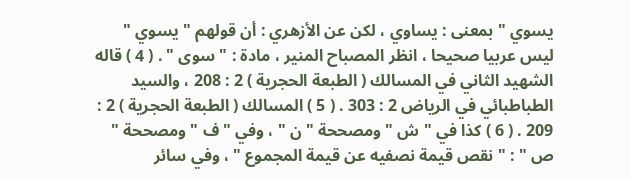يسوي " بمعنى : يساوي ، لكن عن الأزهري : أن قولهم " يسوي " ليس عربيا صحيحا ، انظر المصباح المنير ، مادة : " سوى " . ( 4 ) قاله الشهيد الثاني في المسالك ( الطبعة الحجرية ) 2 : 208 ، والسيد الطباطبائي في الرياض 2 : 303 . ( 5 ) المسالك ( الطبعة الحجرية ) 2 : 209 . ( 6 ) كذا في " ش " ومصححة " ن " ، وفي " ف " ومصححة " ص " : " نقص قيمة نصفيه عن قيمة المجموع " ، وفي سائر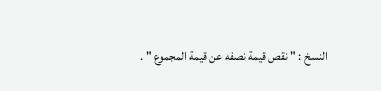النسخ : " نقص قيمة نصفه عن قيمة المجموع " .